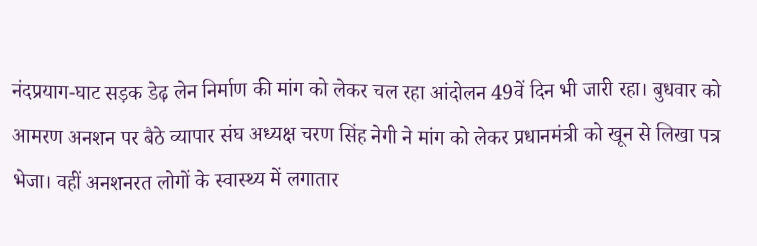नंदप्रयाग-घाट सड़क डेढ़ लेन निर्माण की मांग को लेकर चल रहा आंदोलन 49वें दिन भी जारी रहा। बुधवार को आमरण अनशन पर बैठे व्यापार संघ अध्यक्ष चरण सिंह नेगी ने मांग को लेकर प्रधानमंत्री को खून से लिखा पत्र भेजा। वहीं अनशनरत लोगों के स्वास्थ्य में लगातार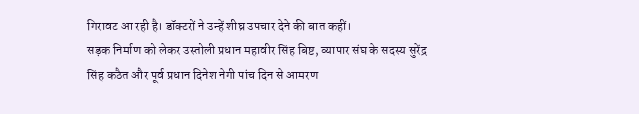गिरावट आ रही है। डॉक्टरों ने उन्हें शीघ्र उपचार देने की बात कहीं।
सड़क निर्माण को लेकर उस्तोली प्रधान महावीर सिंह बिष्ट, व्यापार संघ के सदस्य सुरेंद्र सिंह कठैत और पूर्व प्रधान दिनेश नेगी पांच दिन से आमरण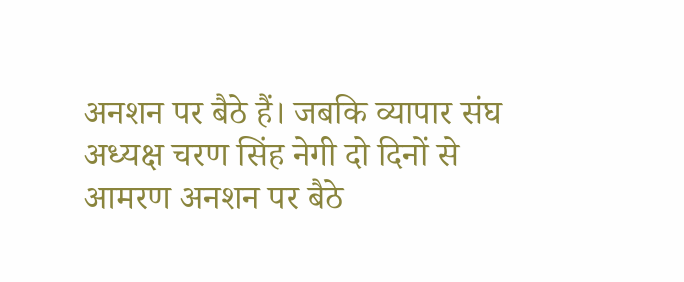अनशन पर बैठे हैं। जबकि व्यापार संघ अध्यक्ष चरण सिंह नेगी दो दिनों से आमरण अनशन पर बैठे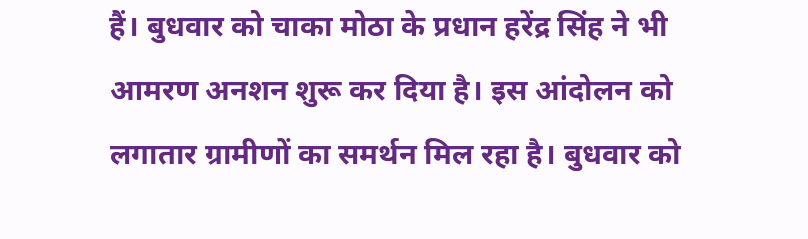हैं। बुधवार को चाका मोठा के प्रधान हरेंद्र सिंह ने भी आमरण अनशन शुरू कर दिया है। इस आंदोलन को लगातार ग्रामीणों का समर्थन मिल रहा है। बुधवार को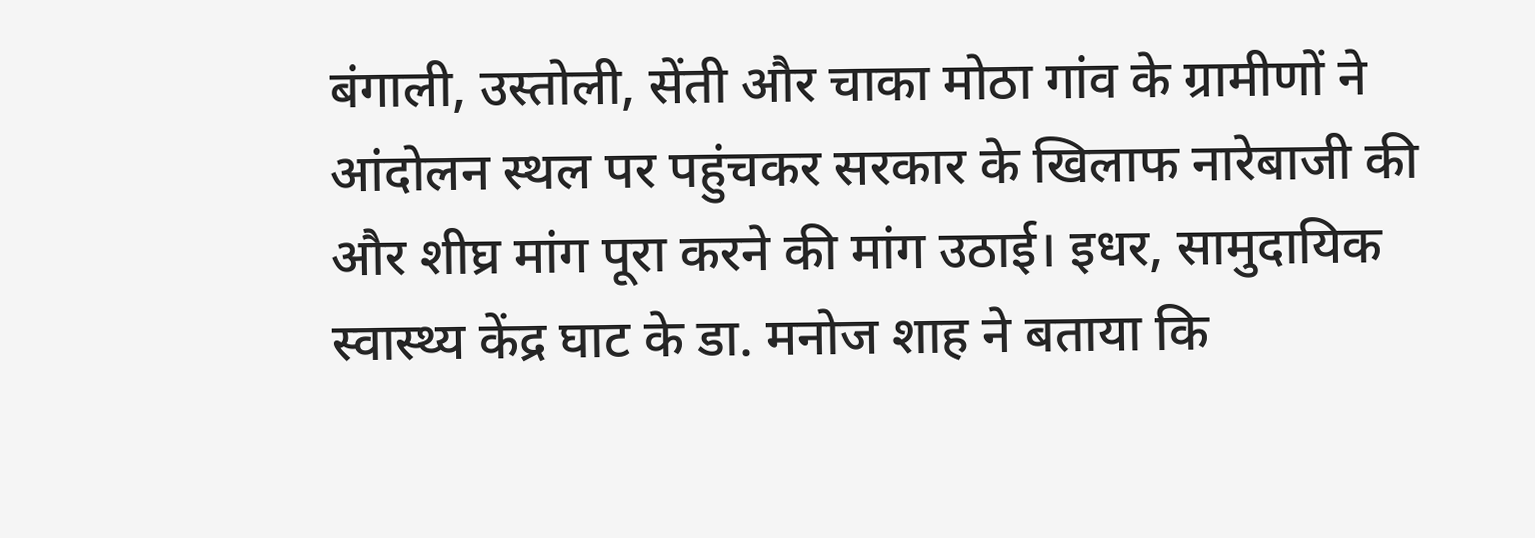बंगाली, उस्तोली, सेंती और चाका मोठा गांव के ग्रामीणों ने आंदोलन स्थल पर पहुंचकर सरकार के खिलाफ नारेबाजी की और शीघ्र मांग पूरा करने की मांग उठाई। इधर, सामुदायिक स्वास्थ्य केंद्र घाट के डा. मनोज शाह ने बताया कि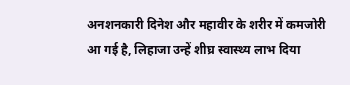अनशनकारी दिनेश और महावीर के शरीर में कमजोरी आ गई है, लिहाजा उन्हें शीघ्र स्वास्थ्य लाभ दिया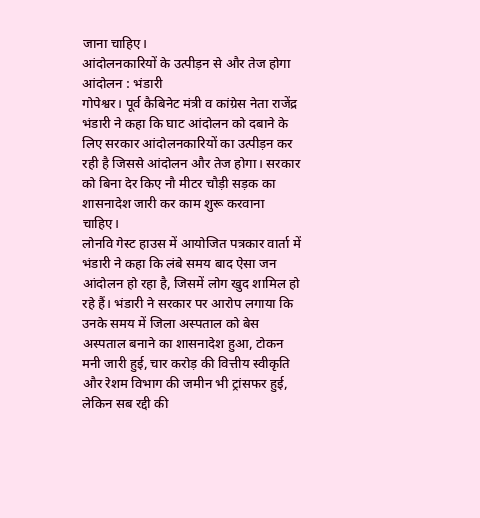जाना चाहिए।
आंदोलनकारियों के उत्पीड़न से और तेज होगा आंदोलन : भंडारी
गोपेश्वर। पूर्व कैबिनेट मंत्री व कांग्रेस नेता राजेंद्र भंडारी ने कहा कि घाट आंदोलन को दबाने के लिए सरकार आंदोलनकारियों का उत्पीड़न कर रही है जिससे आंदोलन और तेज होगा। सरकार को बिना देर किए नौ मीटर चौड़ी सड़क का शासनादेश जारी कर काम शुरू करवाना चाहिए।
लोनवि गेस्ट हाउस में आयोजित पत्रकार वार्ता में भंडारी ने कहा कि लंबे समय बाद ऐसा जन आंदोलन हो रहा है, जिसमें लोग खुद शामिल हो रहे हैं। भंडारी ने सरकार पर आरोप लगाया कि उनके समय में जिला अस्पताल को बेस अस्पताल बनाने का शासनादेश हुआ, टोकन मनी जारी हुई, चार करोड़ की वित्तीय स्वीकृति और रेशम विभाग की जमीन भी ट्रांसफर हुई, लेकिन सब रद्दी की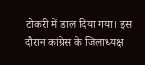टोकरी में डाल दिया गया। इस दौरान कांग्रेस के जिलाध्यक्ष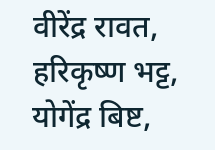वीरेंद्र रावत, हरिकृष्ण भट्ट, योगेंद्र बिष्ट,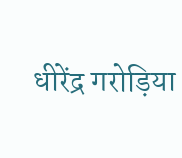धीरेंद्र गरोड़िया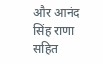और आनंद सिंह राणा सहित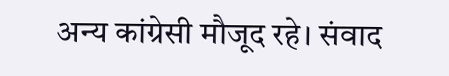अन्य कांग्रेसी मौजूद रहे। संवाद